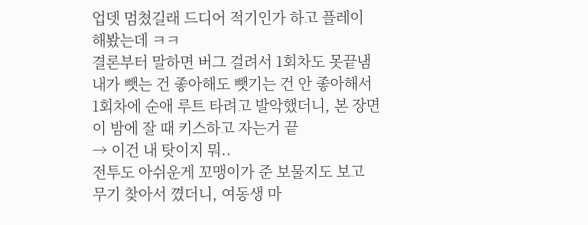업뎃 멈쳤길래 드디어 적기인가 하고 플레이 해봤는데 ㅋㅋ
결론부터 말하면 버그 걸려서 1회차도 못끝냄
내가 뺏는 건 좋아해도 뺏기는 건 안 좋아해서 1회차에 순애 루트 타려고 발악했더니, 본 장면이 밤에 잘 때 키스하고 자는거 끝
→ 이건 내 탓이지 뭐..
전투도 아쉬운게 꼬맹이가 준 보물지도 보고 무기 찾아서 꼈더니, 여동생 마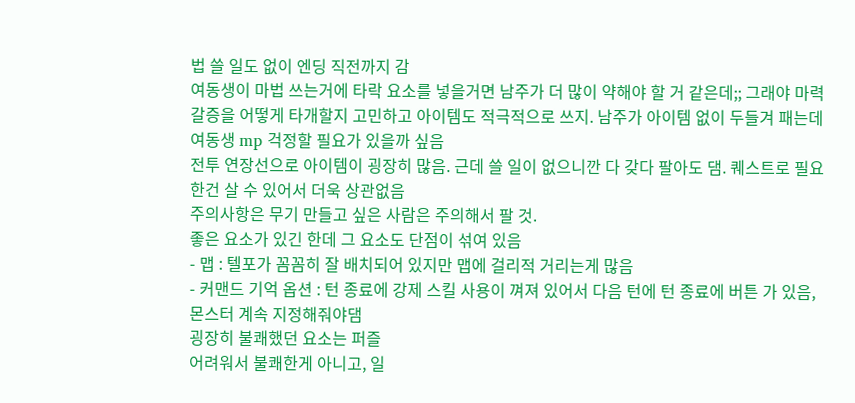법 쓸 일도 없이 엔딩 직전까지 감
여동생이 마법 쓰는거에 타락 요소를 넣을거면 남주가 더 많이 약해야 할 거 같은데;; 그래야 마력 갈증을 어떻게 타개할지 고민하고 아이템도 적극적으로 쓰지. 남주가 아이템 없이 두들겨 패는데 여동생 mp 걱정할 필요가 있을까 싶음
전투 연장선으로 아이템이 굉장히 많음. 근데 쓸 일이 없으니깐 다 갖다 팔아도 댐. 퀘스트로 필요한건 살 수 있어서 더욱 상관없음
주의사항은 무기 만들고 싶은 사람은 주의해서 팔 것.
좋은 요소가 있긴 한데 그 요소도 단점이 섞여 있음
- 맵 : 텔포가 꼼꼼히 잘 배치되어 있지만 맵에 걸리적 거리는게 많음
- 커맨드 기억 옵션 : 턴 종료에 강제 스킬 사용이 껴져 있어서 다음 턴에 턴 종료에 버튼 가 있음, 몬스터 계속 지정해줘야댐
굉장히 불쾌했던 요소는 퍼즐
어려워서 불쾌한게 아니고, 일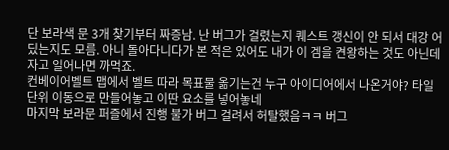단 보라색 문 3개 찾기부터 짜증남. 난 버그가 걸렸는지 퀘스트 갱신이 안 되서 대강 어딨는지도 모름. 아니 돌아다니다가 본 적은 있어도 내가 이 겜을 켠왕하는 것도 아닌데 자고 일어나면 까먹죠.
컨베이어벨트 맵에서 벨트 따라 목표물 옮기는건 누구 아이디어에서 나온거야? 타일 단위 이동으로 만들어놓고 이딴 요소를 넣어놓네
마지막 보라문 퍼즐에서 진행 불가 버그 걸려서 허탈했음ㅋㅋ 버그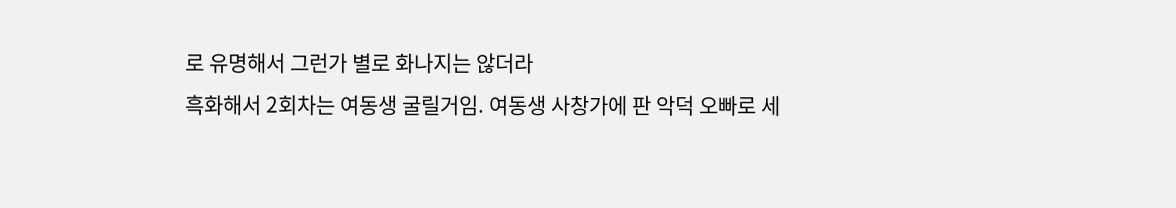로 유명해서 그런가 별로 화나지는 않더라
흑화해서 2회차는 여동생 굴릴거임. 여동생 사창가에 판 악덕 오빠로 세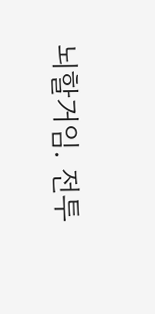뇌할거임. 전투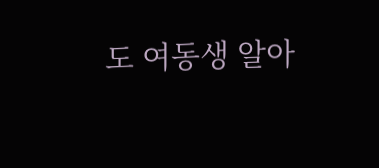도 여동생 알아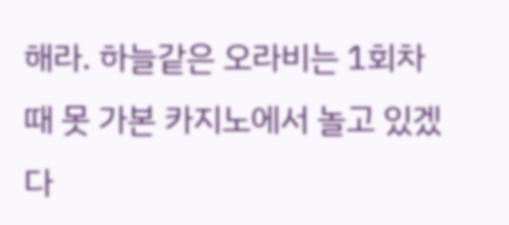해라. 하늘같은 오라비는 1회차 때 못 가본 카지노에서 놀고 있겠다